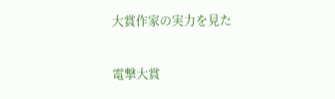大賞作家の実力を見た

電撃大賞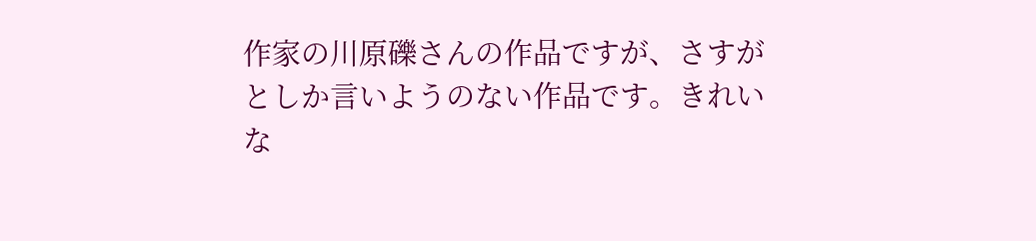作家の川原礫さんの作品ですが、さすがとしか言いようのない作品です。きれいな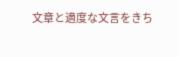文章と適度な文言をきち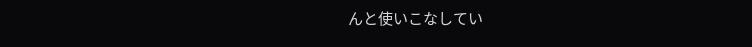んと使いこなしてい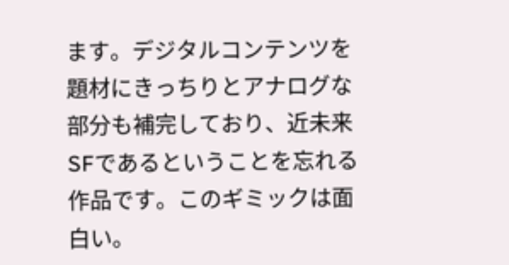ます。デジタルコンテンツを題材にきっちりとアナログな部分も補完しており、近未来SFであるということを忘れる作品です。このギミックは面白い。